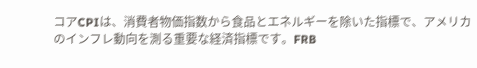コアCPIは、消費者物価指数から食品とエネルギーを除いた指標で、アメリカのインフレ動向を測る重要な経済指標です。FRB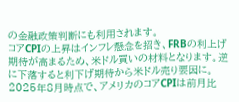の金融政策判断にも利用されます。
コアCPIの上昇はインフレ懸念を招き、FRBの利上げ期待が高まるため、米ドル買いの材料となります。逆に下落すると利下げ期待から米ドル売り要因に。
2025年8月時点で、アメリカのコアCPIは前月比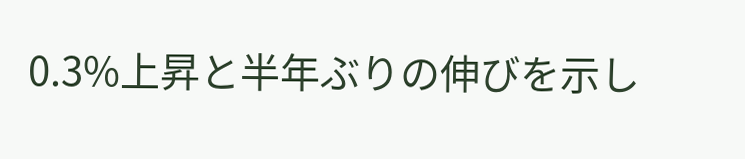0.3%上昇と半年ぶりの伸びを示し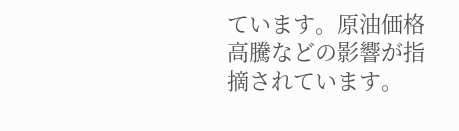ています。原油価格高騰などの影響が指摘されています。